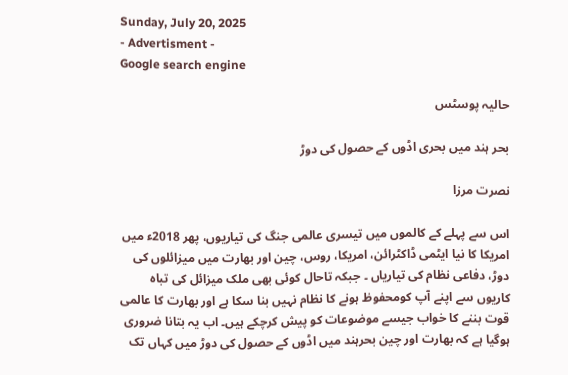Sunday, July 20, 2025
- Advertisment -
Google search engine

حالیہ پوسٹس

بحر ہند میں بحری اڈوں کے حصول کی دوڑ

نصرت مرزا

اس سے پہلے کے کالموں میں تیسری عالمی جنگ کی تیاریوں، پھر 2018ء میں امریکا کا نیا ایٹمی ڈاکٹرائن، امریکا، روس، چین اور بھارت میں میزائلوں کی دوڑ، دفاعی نظام کی تیاریاں ۔ جبکہ تاحال کوئی بھی ملک میزائل کی تباہ کاریوں سے اپنے آپ کومحفوظ ہونے کا نظام نہیں بنا سکا ہے اور بھارت کا عالمی قوت بننے کا خواب جیسے موضوعات کو پیش کرچکے ہیں۔ اب یہ بتانا ضروری ہوگیا ہے کہ بھارت اور چین بحرہند میں اڈوں کے حصول کی دوڑ میں کہاں تک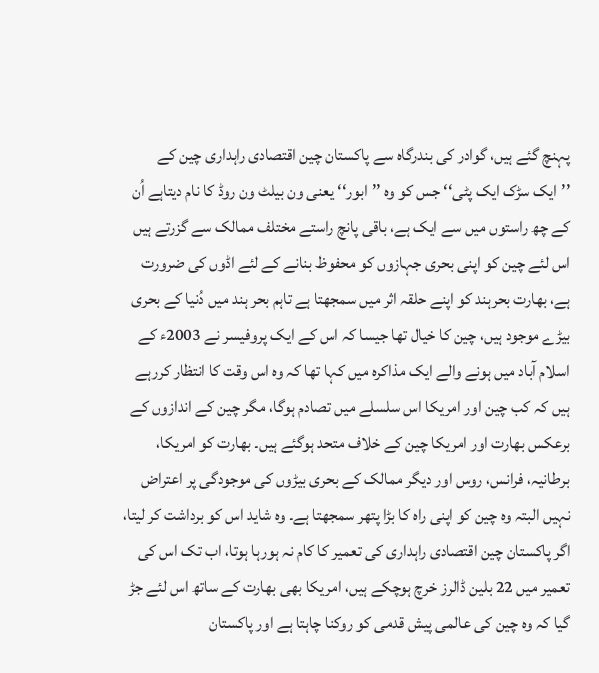پہنچ گئے ہیں، گوادر کی بندرگاہ سے پاکستان چین اقتصادی راہداری چین کے ’’ایک سڑک ایک پٹی‘‘ جس کو وہ ’’ابور‘‘ یعنی ون بیلٹ ون روڈ کا نام دیتاہے اُن کے چھ راستوں میں سے ایک ہے، باقی پانچ راستے مختلف ممالک سے گزرتے ہیں اس لئے چین کو اپنی بحری جہازوں کو محفوظ بنانے کے لئے اڈوں کی ضرورت ہے، بھارت بحرہند کو اپنے حلقہ اثر میں سمجھتا ہے تاہم بحر ہند میں دُنیا کے بحری بیڑے موجود ہیں، چین کا خیال تھا جیسا کہ اس کے ایک پروفیسر نے 2003ء کے اسلام آباد میں ہونے والے ایک مذاکرہ میں کہا تھا کہ وہ اس وقت کا انتظار کررہے ہیں کہ کب چین اور امریکا اس سلسلے میں تصادم ہوگا، مگر چین کے اندازوں کے برعکس بھارت اور امریکا چین کے خلاف متحد ہوگئے ہیں۔ بھارت کو امریکا، برطانیہ، فرانس، روس اور دیگر ممالک کے بحری بیڑوں کی موجودگی پر اعتراض نہیں البتہ وہ چین کو اپنی راہ کا بڑا پتھر سمجھتا ہے۔ وہ شاید اس کو برداشت کر لیتا، اگر پاکستان چین اقتصادی راہداری کی تعمیر کا کام نہ ہورہا ہوتا، اب تک اس کی تعمیر میں 22 بلین ڈالرز خرچ ہوچکے ہیں، امریکا بھی بھارت کے ساتھ اس لئے جڑ گیا کہ وہ چین کی عالمی پیش قدمی کو روکنا چاہتا ہے اور پاکستان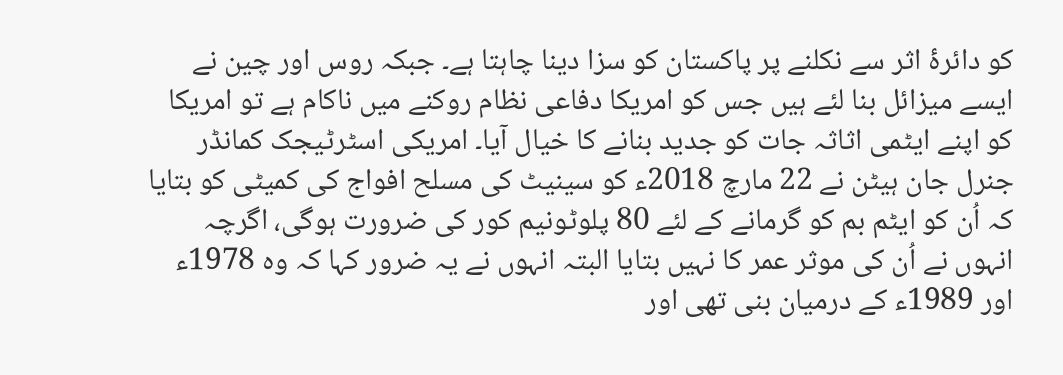کو دائرۂ اثر سے نکلنے پر پاکستان کو سزا دینا چاہتا ہے۔ جبکہ روس اور چین نے ایسے میزائل بنا لئے ہیں جس کو امریکا دفاعی نظام روکنے میں ناکام ہے تو امریکا کو اپنے ایٹمی اثاثہ جات کو جدید بنانے کا خیال آیا۔ امریکی اسٹرٹیجک کمانڈر جنرل جان ہیٹن نے 22 مارچ 2018ء کو سینیٹ کی مسلح افواج کی کمیٹی کو بتایا کہ اُن کو ایٹم بم کو گرمانے کے لئے 80 پلوٹونیم کور کی ضرورت ہوگی، اگرچہ انہوں نے اُن کی موثر عمر کا نہیں بتایا البتہ انہوں نے یہ ضرور کہا کہ وہ 1978ء اور 1989ء کے درمیان بنی تھی اور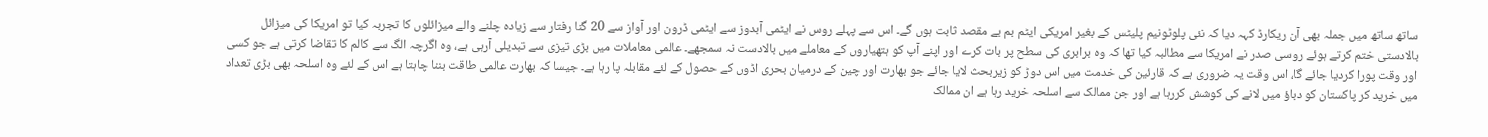ساتھ ساتھ میں جملہ بھی آن ریکارڈ کہہ دیا کہ نئی پلوٹونیم پلیٹس کے بغیر امریکی ایٹم بم بے مقصد ثابت ہوں گے۔ اس سے پہلے روس نے ایٹمی آبدوز سے ایٹمی ڈرون اور آواز سے 20 گنا رفتار سے زیادہ چلنے والے میزائلوں کا تجربہ کیا تو امریکا کی میزائل بالادستی ختم کرتے ہوئے روسی صدر نے امریکا سے مطالبہ کیا تھا کہ وہ برابری کی سطح پر بات کرے اور اپنے آپ کو ہتھیاروں کے معاملے میں بالادست نہ سمجھے۔ عالمی معاملات میں بڑی تیزی سے تبدیلی آرہی ہے، وہ اگرچہ الگ سے کالم کا تقاضا کرتی ہے جو کسی اور وقت پورا کردیا جائے گا، اس وقت یہ ضروری ہے کہ قارئین کی خدمت میں اس دوڑ کو زیربحث لایا جائے جو بھارت اور چین کے درمیان بحری اڈوں کے حصول کے لئے مقابلہ پا رہا ہے۔ جیسا کہ بھارت عالمی طاقت بننا چاہتا ہے اس کے لئے وہ اسلحہ بھی بڑی تعداد میں خرید کر پاکستان کو دباؤ میں لانے کی کوشش کررہا ہے اور جن ممالک سے اسلحہ خرید رہا ہے ان ممالک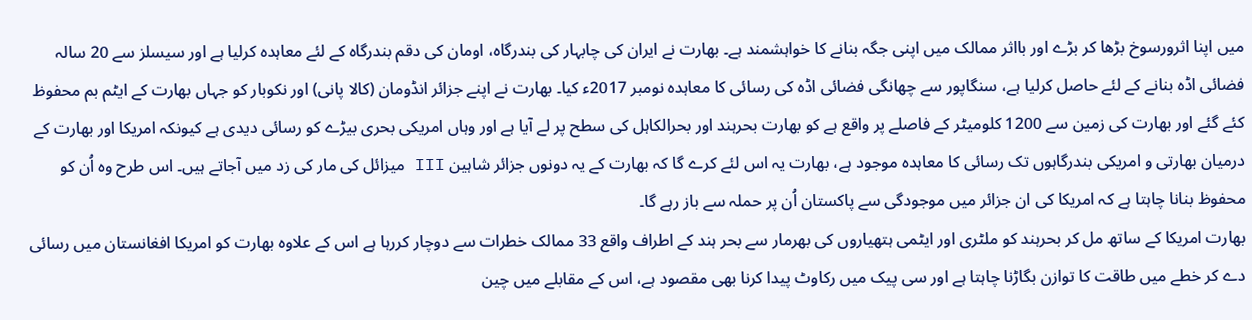میں اپنا اثرورسوخ بڑھا کر بڑے اور بااثر ممالک میں اپنی جگہ بنانے کا خواہشمند ہے۔ بھارت نے ایران کی چابہار کی بندرگاہ، اومان کی دقم بندرگاہ کے لئے معاہدہ کرلیا ہے اور سیسلز سے 20 سالہ فضائی اڈہ بنانے کے لئے حاصل کرلیا ہے، سنگاپور سے چھانگی فضائی اڈہ کی رسائی کا معاہدہ نومبر 2017ء کیا۔ بھارت نے اپنے جزائر انڈومان (کالا پانی) اور نکوبار کو جہاں بھارت کے ایٹم بم محفوظ کئے گئے اور بھارت کی زمین سے 1200 کلومیٹر کے فاصلے پر واقع ہے کو بھارت بحرہند اور بحرالکاہل کی سطح پر لے آیا ہے اور وہاں امریکی بحری بیڑے کو رسائی دیدی ہے کیونکہ امریکا اور بھارت کے درمیان بھارتی و امریکی بندرگاہوں تک رسائی کا معاہدہ موجود ہے، بھارت یہ اس لئے کرے گا کہ بھارت کے یہ دونوں جزائر شاہین III میزائل کی مار کی زد میں آجاتے ہیں۔ اس طرح وہ اُن کو محفوظ بنانا چاہتا ہے کہ امریکا کی ان جزائر میں موجودگی سے پاکستان اُن پر حملہ سے باز رہے گا۔
بھارت امریکا کے ساتھ مل کر بحرہند کو ملٹری اور ایٹمی ہتھیاروں کی بھرمار سے بحر ہند کے اطراف واقع 33 ممالک خطرات سے دوچار کررہا ہے اس کے علاوہ بھارت کو امریکا افغانستان میں رسائی دے کر خطے میں طاقت کا توازن بگاڑنا چاہتا ہے اور سی پیک میں رکاوٹ پیدا کرنا بھی مقصود ہے، اس کے مقابلے میں چین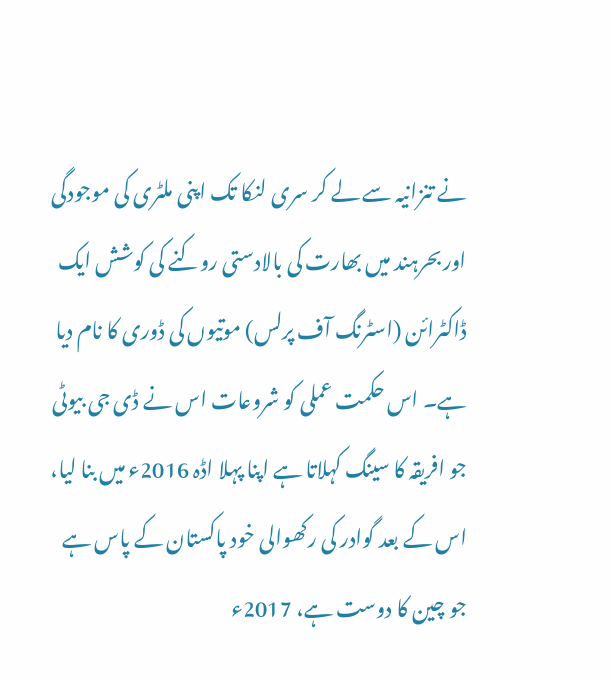نے تنزانیہ سے لے کر سری لنکا تک اپنی ملٹری کی موجودگی اور بحرہند میں بھارت کی بالادستی روکنے کی کوشش ایک ڈاکٹرائن (اسٹرنگ آف پرلس) موتیوں کی ڈوری کا نام دیا ہے۔ اس حکمت عملی کو شروعات اس نے ڈی جی بیوٹی جو افریقہ کا سینگ کہلاتا ہے اپنا پہلا اڈہ 2016ء میں بنا لیا، اس کے بعد گوادر کی رکھوالی خود پاکستان کے پاس ہے جو چین کا دوست ہے، 2017ء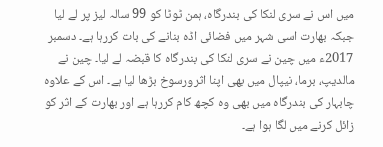میں اس نے سری لنکا کی بندرگاہ، ہمن ٹوٹا کو 99 سالہ لیز پر لے لیا جبکہ بھارت اسی شہر میں فضائی اڈہ بنانے کی بات کررہا ہے۔ دسمبر 2017ء میں چین نے سری لنکا کی بندرگاہ کا قبضہ لے لیا۔ چین نے مالدیپ، برما، نیپال میں بھی اپنا اثرورسوخ بڑھا لیا ہے۔ اس کے علاوہ چابہار کی بندرگاہ میں بھی وہ کچھ کام کررہا ہے اور بھارت کے اثر کو زائل کرنے میں لگا ہوا ہے۔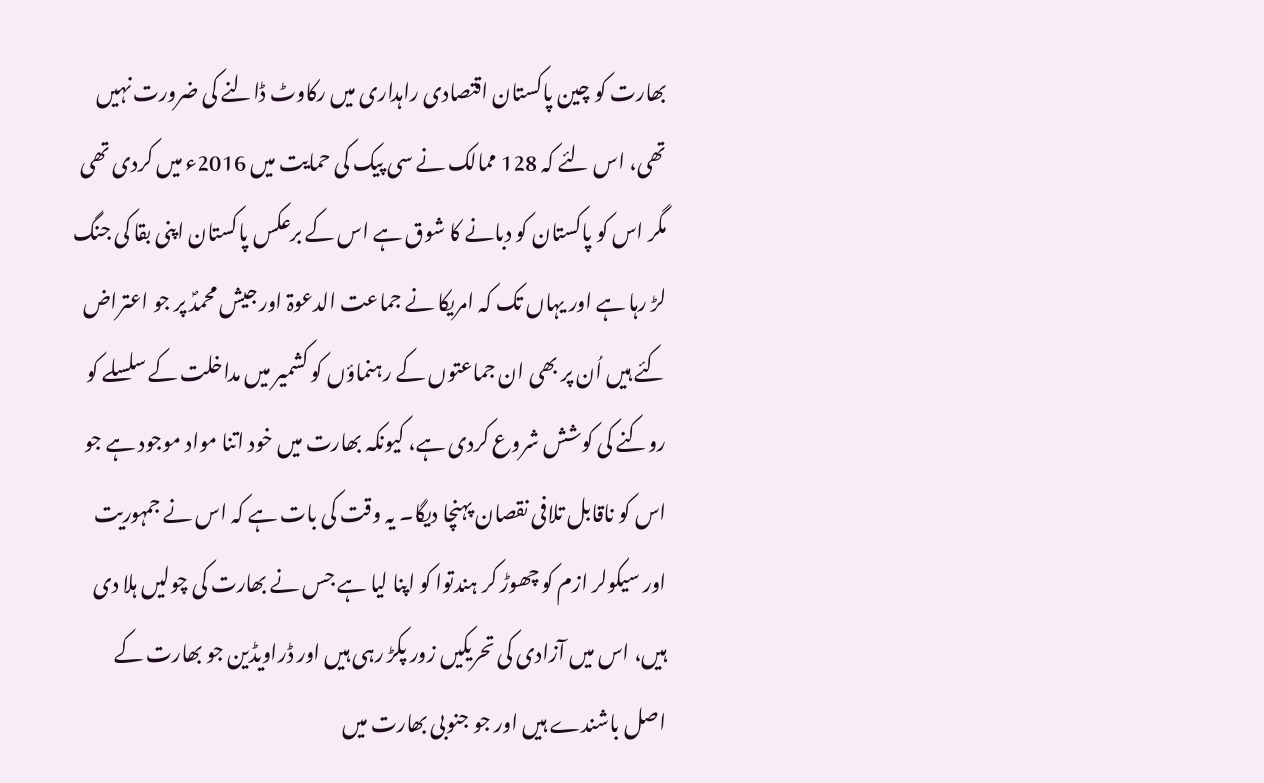بھارت کو چین پاکستان اقتصادی راہداری میں رکاوٹ ڈالنے کی ضرورت نہیں تھی، اس لئے کہ 128 ممالک نے سی پیک کی حمایت میں 2016ء میں کردی تھی مگر اس کو پاکستان کو دبانے کا شوق ہے اس کے برعکس پاکستان اپنی بقا کی جنگ لڑ رہا ہے اور یہاں تک کہ امریکا نے جماعت الدعوۃ اور جیش محمدؐ پر جو اعتراض کئے ہیں اُن پر بھی ان جماعتوں کے رہنماؤں کو کشمیر میں مداخلت کے سلسلے کو روکنے کی کوشش شروع کردی ہے، کیونکہ بھارت میں خود اتنا مواد موجود ہے جو اس کو ناقابل تلافی نقصان پہنچا دیگا۔ یہ وقت کی بات ہے کہ اس نے جمہوریت اور سیکولر ازم کو چھوڑ کر ہندتوا کو اپنا لیا ہے جس نے بھارت کی چولیں ہلا دی ہیں، اس میں آزادی کی تحریکیں زور پکڑ رہی ہیں اور ڈراویڈین جو بھارت کے اصل باشندے ہیں اور جو جنوبی بھارت میں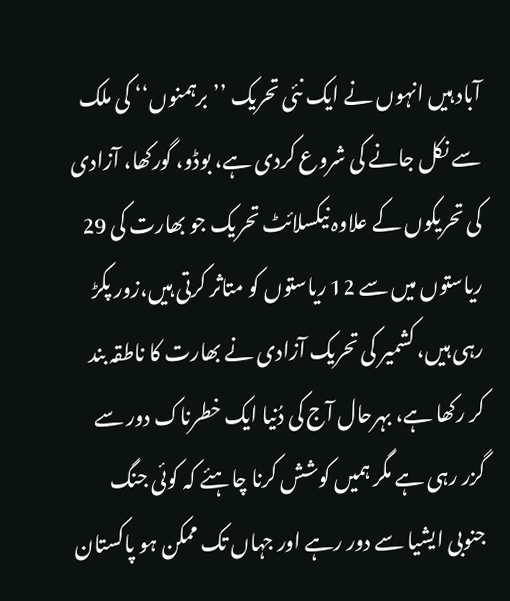آباد ہیں انہوں نے ایک نئی تحریک ’’برہمنوں‘‘ کی ملک سے نکل جانے کی شروع کردی ہے، بوڈو، گورکھا، آزادی کی تحریکوں کے علاوہ نیکسلائٹ تحریک جو بھارت کی 29 ریاستوں میں سے 12 ریاستوں کو متاثر کرتی ہیں،زور پکڑ رہی ہیں، کشمیر کی تحریک آزادی نے بھارت کا ناطقہ بند کر رکھا ہے، بہرحال آج کی دُنیا ایک خطرناک دور سے گزر رہی ہے مگر ہمیں کوشش کرنا چاہئے کہ کوئی جنگ جنوبی ایشیا سے دور رہے اور جہاں تک ممکن ہو پاکستان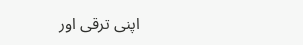اپنی ترقی اور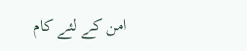امن کے لئے کام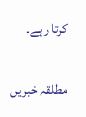کرتا رہے۔

مطلقہ خبریں